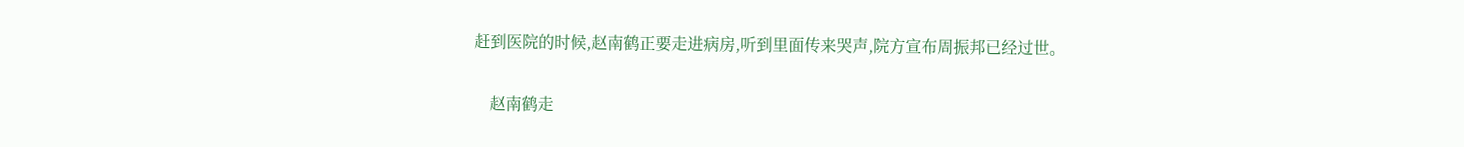赶到医院的时候,赵南鹤正要走进病房,听到里面传来哭声,院方宣布周振邦已经过世。

    赵南鹤走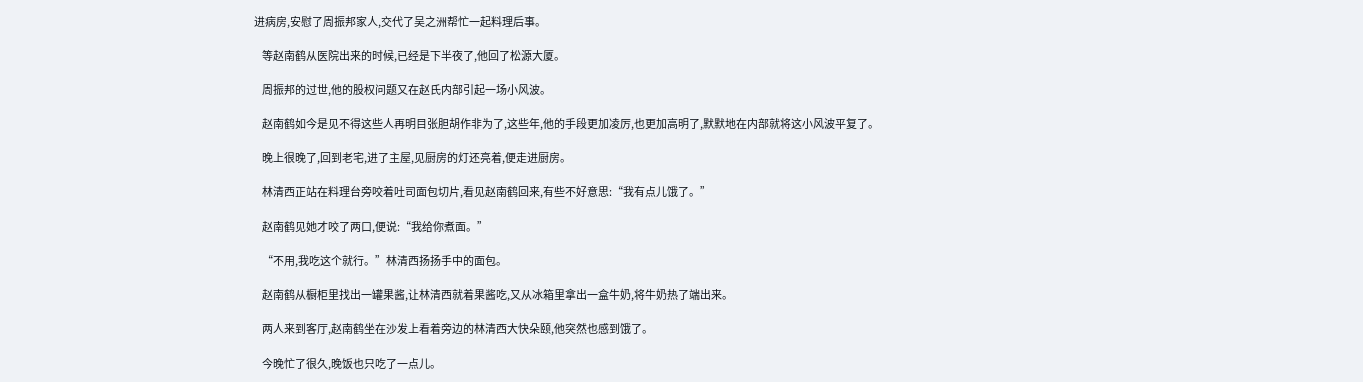进病房,安慰了周振邦家人,交代了吴之洲帮忙一起料理后事。

    等赵南鹤从医院出来的时候,已经是下半夜了,他回了松源大厦。

    周振邦的过世,他的股权问题又在赵氏内部引起一场小风波。

    赵南鹤如今是见不得这些人再明目张胆胡作非为了,这些年,他的手段更加凌厉,也更加高明了,默默地在内部就将这小风波平复了。

    晚上很晚了,回到老宅,进了主屋,见厨房的灯还亮着,便走进厨房。

    林清西正站在料理台旁咬着吐司面包切片,看见赵南鹤回来,有些不好意思:“我有点儿饿了。”

    赵南鹤见她才咬了两口,便说:“我给你煮面。”

    “不用,我吃这个就行。”林清西扬扬手中的面包。

    赵南鹤从橱柜里找出一罐果酱,让林清西就着果酱吃,又从冰箱里拿出一盒牛奶,将牛奶热了端出来。

    两人来到客厅,赵南鹤坐在沙发上看着旁边的林清西大快朵颐,他突然也感到饿了。

    今晚忙了很久,晚饭也只吃了一点儿。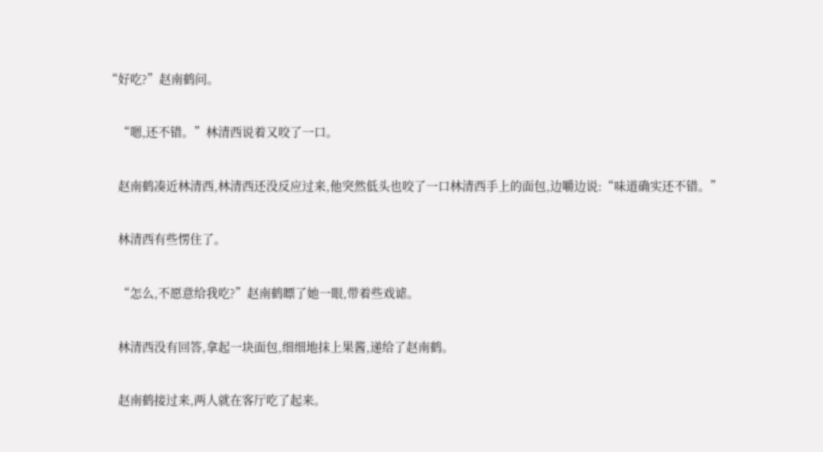“好吃?”赵南鹤问。

    “嗯,还不错。”林清西说着又咬了一口。

    赵南鹤凑近林清西,林清西还没反应过来,他突然低头也咬了一口林清西手上的面包,边嚼边说:“味道确实还不错。”

    林清西有些愣住了。

    “怎么,不愿意给我吃?”赵南鹤瞟了她一眼,带着些戏谑。

    林清西没有回答,拿起一块面包,细细地抹上果酱,递给了赵南鹤。

    赵南鹤接过来,两人就在客厅吃了起来。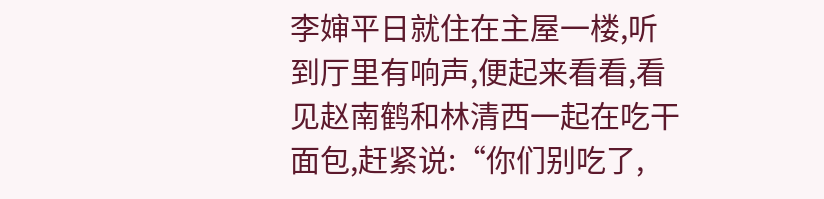李婶平日就住在主屋一楼,听到厅里有响声,便起来看看,看见赵南鹤和林清西一起在吃干面包,赶紧说:“你们别吃了,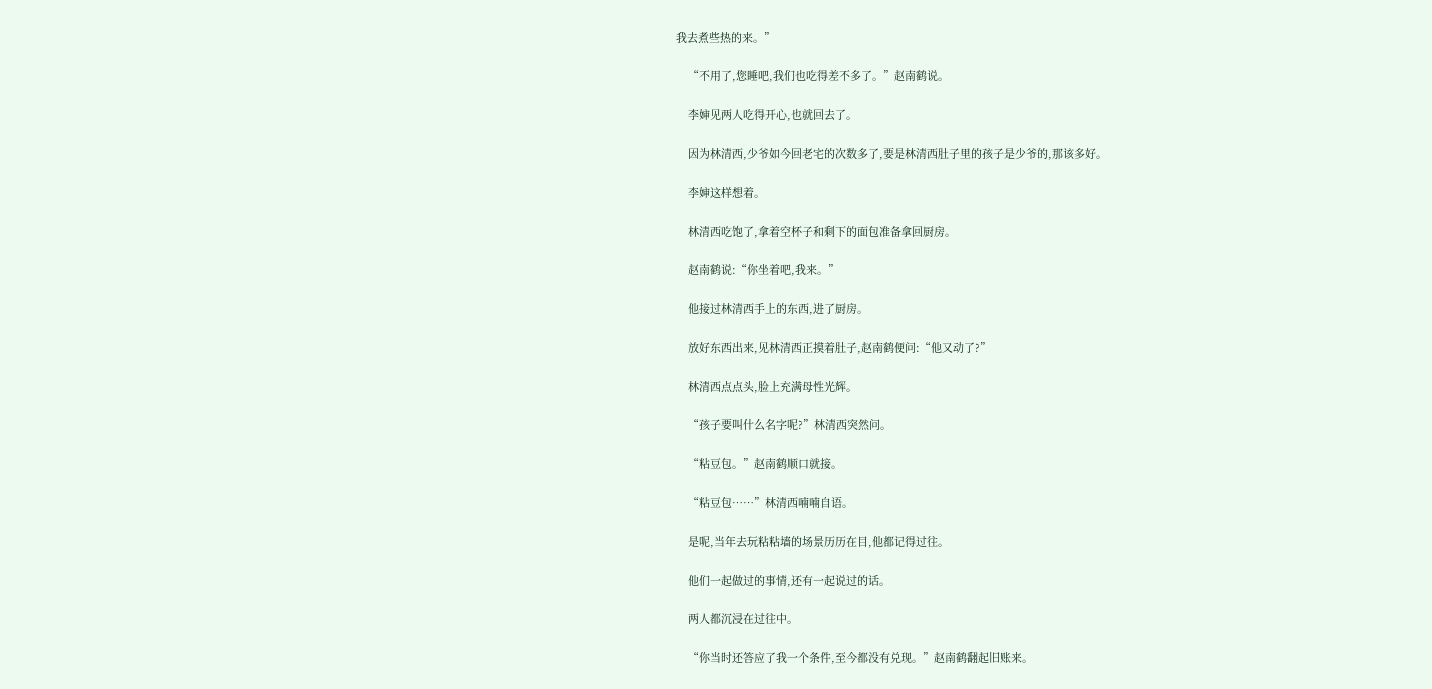我去煮些热的来。”

    “不用了,您睡吧,我们也吃得差不多了。”赵南鹤说。

    李婶见两人吃得开心,也就回去了。

    因为林清西,少爷如今回老宅的次数多了,要是林清西肚子里的孩子是少爷的,那该多好。

    李婶这样想着。

    林清西吃饱了,拿着空杯子和剩下的面包准备拿回厨房。

    赵南鹤说:“你坐着吧,我来。”

    他接过林清西手上的东西,进了厨房。

    放好东西出来,见林清西正摸着肚子,赵南鹤便问:“他又动了?”

    林清西点点头,脸上充满母性光辉。

    “孩子要叫什么名字呢?”林清西突然问。

    “粘豆包。”赵南鹤顺口就接。

    “粘豆包……”林清西喃喃自语。

    是呢,当年去玩粘粘墙的场景历历在目,他都记得过往。

    他们一起做过的事情,还有一起说过的话。

    两人都沉浸在过往中。

    “你当时还答应了我一个条件,至今都没有兑现。”赵南鹤翻起旧账来。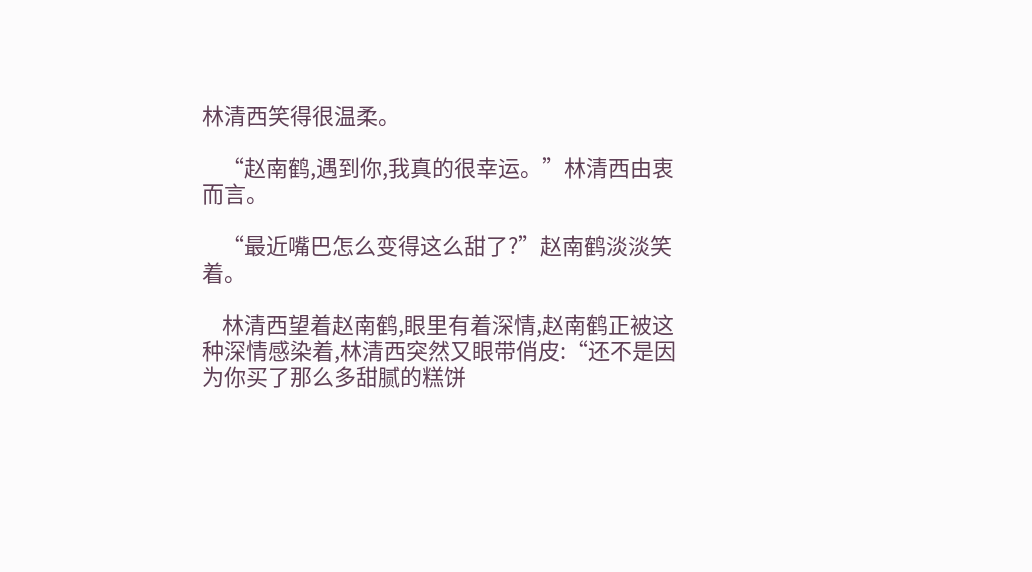林清西笑得很温柔。

    “赵南鹤,遇到你,我真的很幸运。”林清西由衷而言。

    “最近嘴巴怎么变得这么甜了?”赵南鹤淡淡笑着。

    林清西望着赵南鹤,眼里有着深情,赵南鹤正被这种深情感染着,林清西突然又眼带俏皮:“还不是因为你买了那么多甜腻的糕饼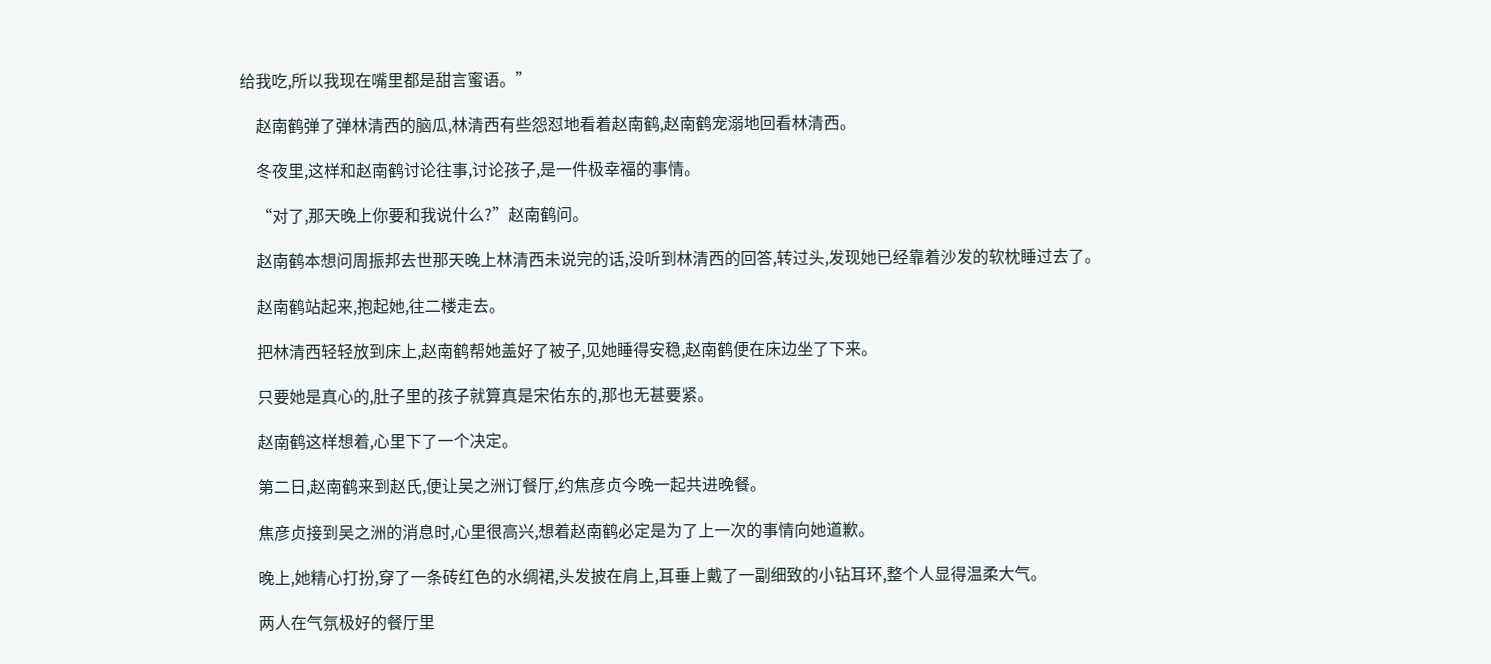给我吃,所以我现在嘴里都是甜言蜜语。”

    赵南鹤弹了弹林清西的脑瓜,林清西有些怨怼地看着赵南鹤,赵南鹤宠溺地回看林清西。

    冬夜里,这样和赵南鹤讨论往事,讨论孩子,是一件极幸福的事情。

    “对了,那天晚上你要和我说什么?”赵南鹤问。

    赵南鹤本想问周振邦去世那天晚上林清西未说完的话,没听到林清西的回答,转过头,发现她已经靠着沙发的软枕睡过去了。

    赵南鹤站起来,抱起她,往二楼走去。

    把林清西轻轻放到床上,赵南鹤帮她盖好了被子,见她睡得安稳,赵南鹤便在床边坐了下来。

    只要她是真心的,肚子里的孩子就算真是宋佑东的,那也无甚要紧。

    赵南鹤这样想着,心里下了一个决定。

    第二日,赵南鹤来到赵氏,便让吴之洲订餐厅,约焦彦贞今晚一起共进晚餐。

    焦彦贞接到吴之洲的消息时,心里很高兴,想着赵南鹤必定是为了上一次的事情向她道歉。

    晚上,她精心打扮,穿了一条砖红色的水绸裙,头发披在肩上,耳垂上戴了一副细致的小钻耳环,整个人显得温柔大气。

    两人在气氛极好的餐厅里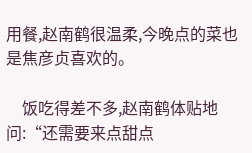用餐,赵南鹤很温柔,今晚点的菜也是焦彦贞喜欢的。

    饭吃得差不多,赵南鹤体贴地问:“还需要来点甜点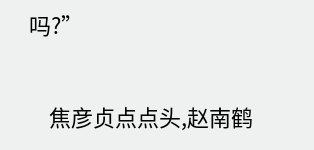吗?”

    焦彦贞点点头,赵南鹤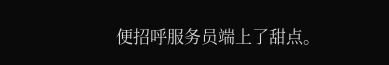便招呼服务员端上了甜点。